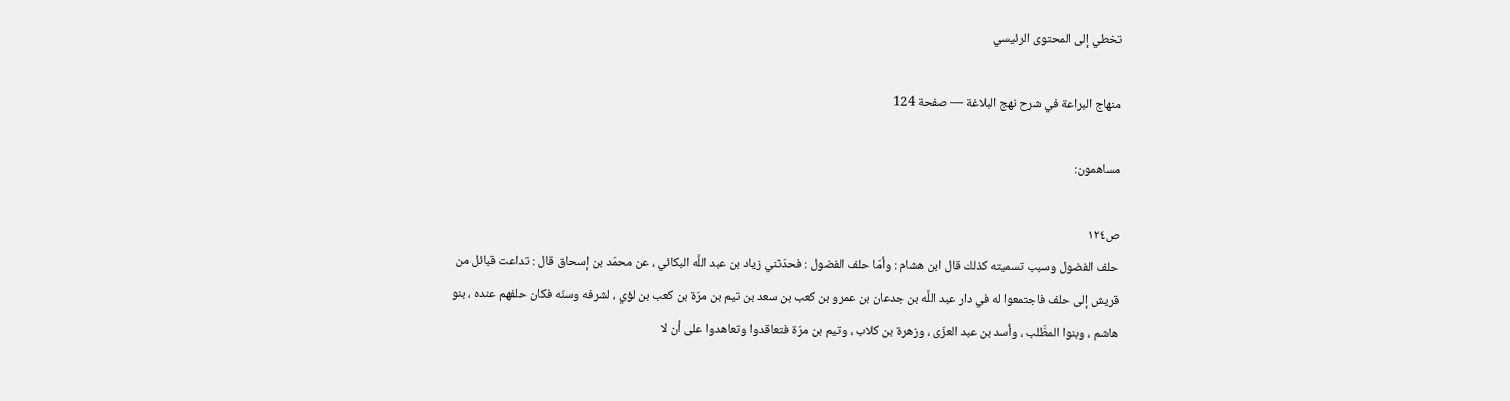تخطي إلى المحتوى الرئيسي

منهاج البراعة في شرح نهج البلاغة — صفحة 124

مساهمون:

ص١٢٤
حلف الفضول وسبب تسميته كذلك قال ابن هشام : وأمّا حلف الفضول : فحدّثني زياد بن عبد اللَّه البكائي ، عن محمّد بن إسحاق قال : تداعت قبائل من قريش إلى حلف فاجتمعوا له في دار عبد اللَّه بن جدعان بن عمرو بن كعب بن سعد بن تيم بن مرّة بن كعب بن لؤي ، لشرفه وسنّه فكان حلفهم عنده ، بنو هاشم ، وبنوا المطَّلب ، وأسد بن عبد العزّى ، وزهرة بن كلاب ، وتيم بن مرّة فتعاقدوا وتعاهدوا على أن لا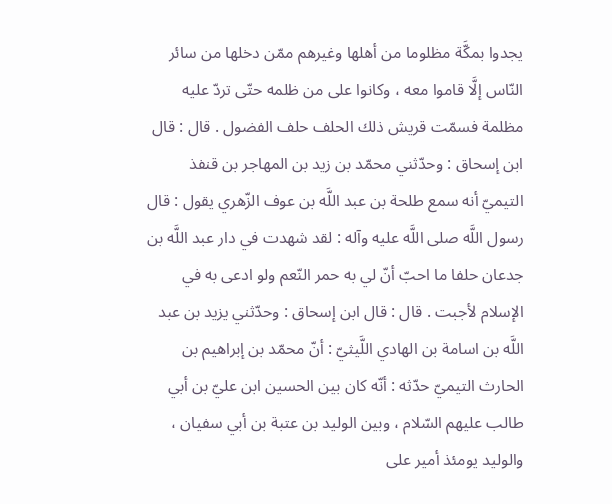يجدوا بمكَّة مظلوما من أهلها وغيرهم ممّن دخلها من سائر النّاس إلَّا قاموا معه ، وكانوا على من ظلمه حتّى تردّ عليه مظلمة فسمّت قريش ذلك الحلف حلف الفضول . قال : قال ابن إسحاق : وحدّثني محمّد بن زيد بن المهاجر بن قنفذ التيميّ أنه سمع طلحة بن عبد اللَّه بن عوف الزّهري يقول : قال رسول اللَّه صلى اللَّه عليه وآله : لقد شهدت في دار عبد اللَّه بن جدعان حلفا ما احبّ أنّ لي به حمر النّعم ولو ادعى به في الإسلام لأجبت . قال : قال ابن إسحاق : وحدّثني يزيد بن عبد اللَّه بن اسامة بن الهادي اللَّيثيّ : أنّ محمّد بن إبراهيم بن الحارث التيميّ حدّثه : أنّه كان بين الحسين ابن عليّ بن أبي طالب عليهم السّلام ، وبين الوليد بن عتبة بن أبي سفيان ، والوليد يومئذ أمير على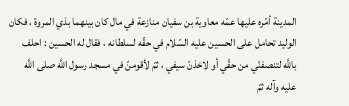المدينة أمّره عليها عمّه معاوية بن سفيان منازعة في مال كان بينهما بذي المروة ، فكان الوليد تحامل على الحسين عليه السّلام في حقّه لسلطانه ، فقال له الحسين : احلف باللَّه لتنصفنّي من حقّي أو لاخذنّ سيفي ، ثمّ لأقومنّ في مسجد رسول اللَّه صلى اللَّه عليه وآله ثمّ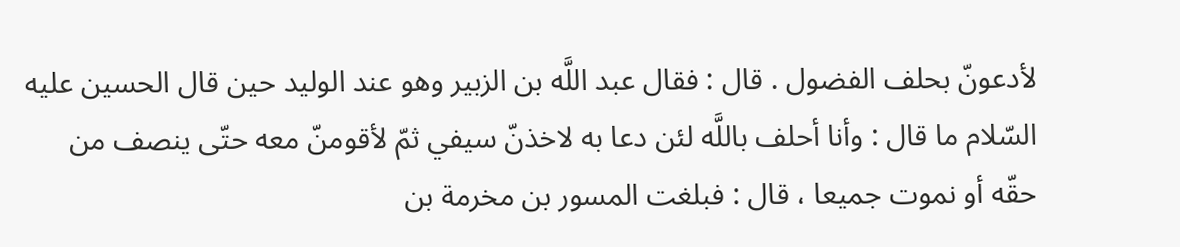لأدعونّ بحلف الفضول . قال : فقال عبد اللَّه بن الزبير وهو عند الوليد حين قال الحسين عليه السّلام ما قال : وأنا أحلف باللَّه لئن دعا به لاخذنّ سيفي ثمّ لأقومنّ معه حتّى ينصف من حقّه أو نموت جميعا ، قال : فبلغت المسور بن مخرمة بن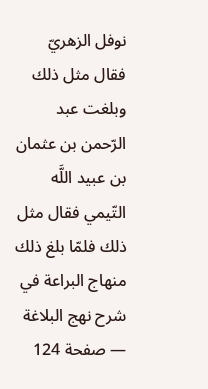نوفل الزهريّ فقال مثل ذلك وبلغت عبد الرّحمن بن عثمان بن عبيد اللَّه التّيمي فقال مثل ذلك فلمّا بلغ ذلك
منهاج البراعة في شرح نهج البلاغة — صفحة 124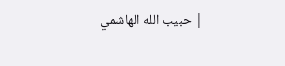| حبيب الله الهاشمي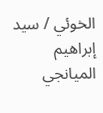الخوئي / سيد إبراهيم الميانجي